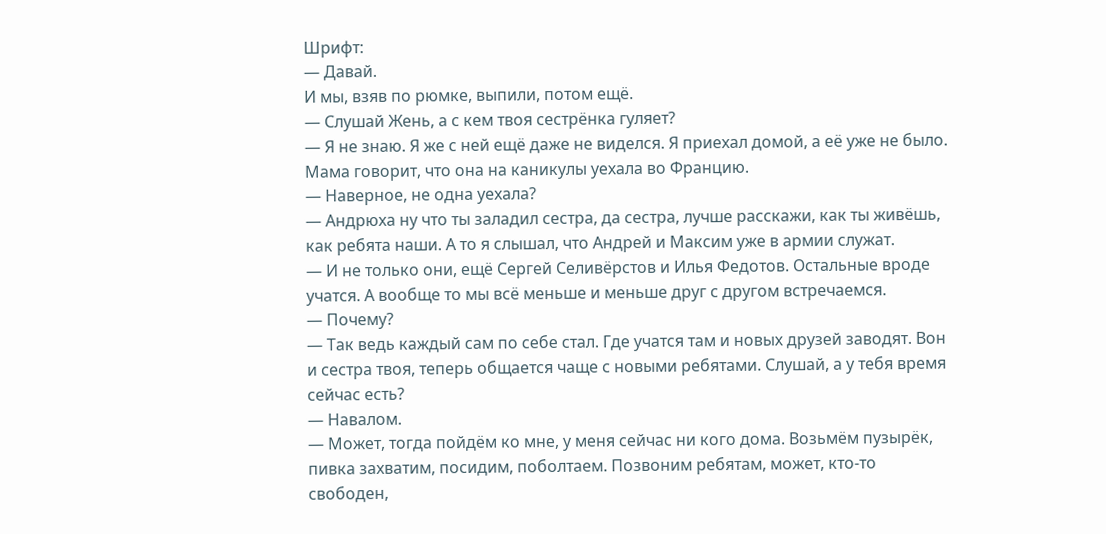Шрифт:
— Давай.
И мы, взяв по рюмке, выпили, потом ещё.
— Слушай Жень, а с кем твоя сестрёнка гуляет?
— Я не знаю. Я же с ней ещё даже не виделся. Я приехал домой, а её уже не было. Мама говорит, что она на каникулы уехала во Францию.
— Наверное, не одна уехала?
— Андрюха ну что ты заладил сестра, да сестра, лучше расскажи, как ты живёшь, как ребята наши. А то я слышал, что Андрей и Максим уже в армии служат.
— И не только они, ещё Сергей Селивёрстов и Илья Федотов. Остальные вроде учатся. А вообще то мы всё меньше и меньше друг с другом встречаемся.
— Почему?
— Так ведь каждый сам по себе стал. Где учатся там и новых друзей заводят. Вон и сестра твоя, теперь общается чаще с новыми ребятами. Слушай, а у тебя время сейчас есть?
— Навалом.
— Может, тогда пойдём ко мне, у меня сейчас ни кого дома. Возьмём пузырёк, пивка захватим, посидим, поболтаем. Позвоним ребятам, может, кто-то свободен,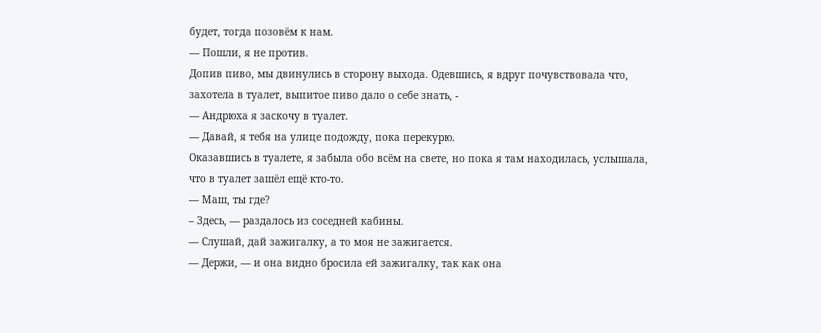будет, тогда позовём к нам.
— Пошли, я не против.
Допив пиво, мы двинулись в сторону выхода. Одевшись, я вдруг почувствовала что, захотела в туалет, выпитое пиво дало о себе знать, -
— Андрюха я заскочу в туалет.
— Давай, я тебя на улице подожду, пока перекурю.
Оказавшись в туалете, я забыла обо всём на свете, но пока я там находилась, услышала, что в туалет зашёл ещё кто-то.
— Маш, ты где?
– Здесь, — раздалось из соседней кабины.
— Слушай, дай зажигалку, а то моя не зажигается.
— Держи, — и она видно бросила ей зажигалку, так как она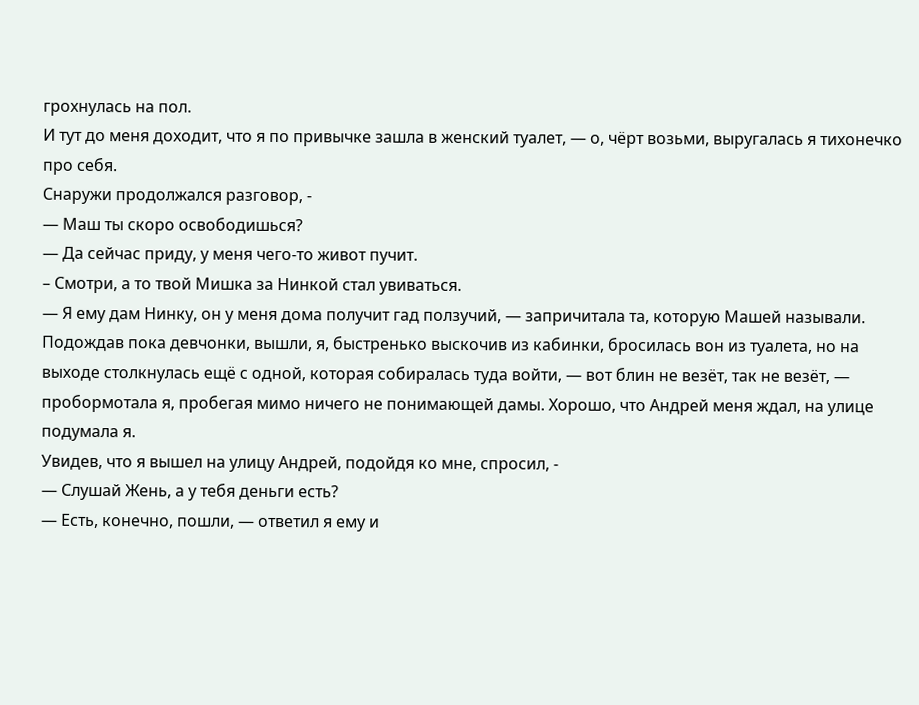грохнулась на пол.
И тут до меня доходит, что я по привычке зашла в женский туалет, — о, чёрт возьми, выругалась я тихонечко про себя.
Снаружи продолжался разговор, -
— Маш ты скоро освободишься?
— Да сейчас приду, у меня чего-то живот пучит.
– Смотри, а то твой Мишка за Нинкой стал увиваться.
— Я ему дам Нинку, он у меня дома получит гад ползучий, — запричитала та, которую Машей называли.
Подождав пока девчонки, вышли, я, быстренько выскочив из кабинки, бросилась вон из туалета, но на выходе столкнулась ещё с одной, которая собиралась туда войти, — вот блин не везёт, так не везёт, — пробормотала я, пробегая мимо ничего не понимающей дамы. Хорошо, что Андрей меня ждал, на улице подумала я.
Увидев, что я вышел на улицу Андрей, подойдя ко мне, спросил, -
— Слушай Жень, а у тебя деньги есть?
— Есть, конечно, пошли, — ответил я ему и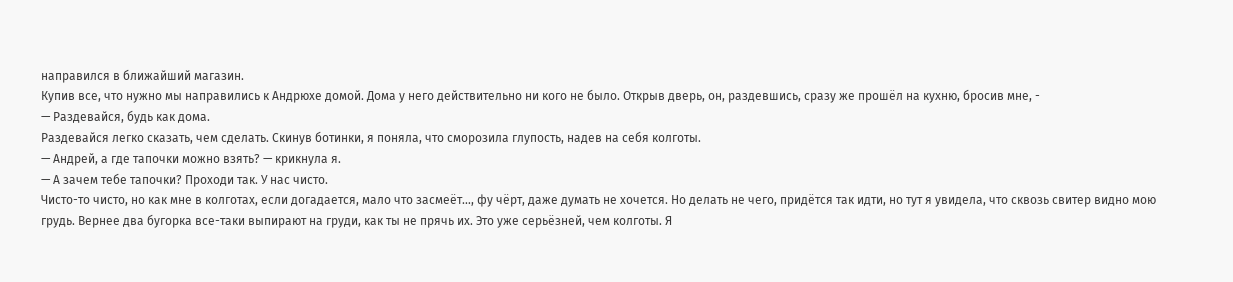направился в ближайший магазин.
Купив все, что нужно мы направились к Андрюхе домой. Дома у него действительно ни кого не было. Открыв дверь, он, раздевшись, сразу же прошёл на кухню, бросив мне, -
— Раздевайся, будь как дома.
Раздевайся легко сказать, чем сделать. Скинув ботинки, я поняла, что сморозила глупость, надев на себя колготы.
— Андрей, а где тапочки можно взять? — крикнула я.
— А зачем тебе тапочки? Проходи так. У нас чисто.
Чисто-то чисто, но как мне в колготах, если догадается, мало что засмеёт…, фу чёрт, даже думать не хочется. Но делать не чего, придётся так идти, но тут я увидела, что сквозь свитер видно мою грудь. Вернее два бугорка все-таки выпирают на груди, как ты не прячь их. Это уже серьёзней, чем колготы. Я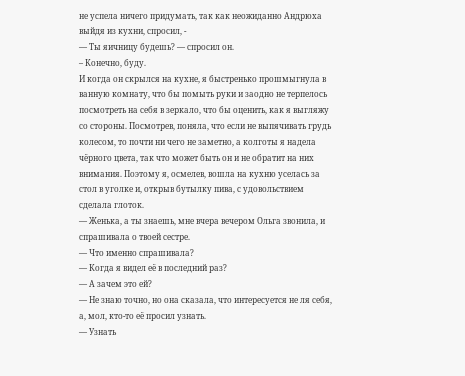не успела ничего придумать, так как неожиданно Андрюха выйдя из кухни, спросил, -
— Ты яичницу будешь? — спросил он.
– Конечно, буду.
И когда он скрылся на кухне, я быстренько прошмыгнула в ванную комнату, что бы помыть руки и заодно не терпелось посмотреть на себя в зеркало, что бы оценить, как я выгляжу со стороны. Посмотрев, поняла, что если не выпячивать грудь колесом, то почти ни чего не заметно, а колготы я надела чёрного цвета, так что может быть он и не обратит на них внимания. Поэтому я, осмелев, вошла на кухню уселась за стол в уголке и, открыв бутылку пива, с удовольствием сделала глоток.
— Женька, а ты знаешь, мне вчера вечером Ольга звонила, и спрашивала о твоей сестре.
— Что именно спрашивала?
— Когда я видел её в последний раз?
— А зачем это ей?
— Не знаю точно, но она сказала, что интересуется не ля себя, а, мол, кто-то её просил узнать.
— Узнать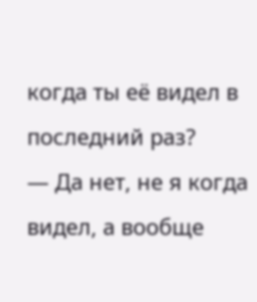когда ты её видел в последний раз?
— Да нет, не я когда видел, а вообще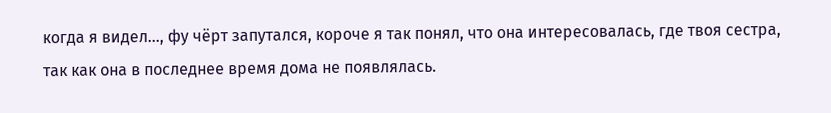когда я видел…, фу чёрт запутался, короче я так понял, что она интересовалась, где твоя сестра, так как она в последнее время дома не появлялась.